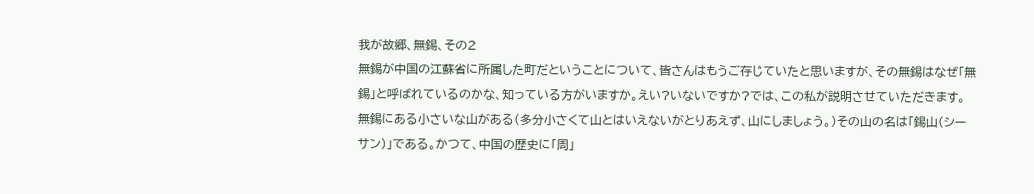我が故郷、無錫、その2
無錫が中国の江蘇省に所属した町だということについて、皆さんはもうご存じていたと思いますが、その無錫はなぜ「無錫」と呼ばれているのかな、知っている方がいますか。えい?いないですか?では、この私が説明させていただきます。
無錫にある小さいな山がある(多分小さくて山とはいえないがとりあえず、山にしましょう。)その山の名は「錫山(シーサン)」である。かつて、中国の歴史に「周」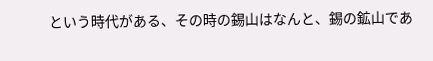という時代がある、その時の錫山はなんと、錫の鉱山であ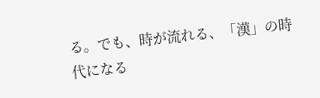る。でも、時が流れる、「漢」の時代になる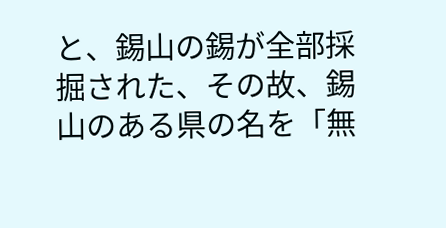と、錫山の錫が全部採掘された、その故、錫山のある県の名を「無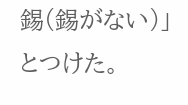錫(錫がない)」とつけた。